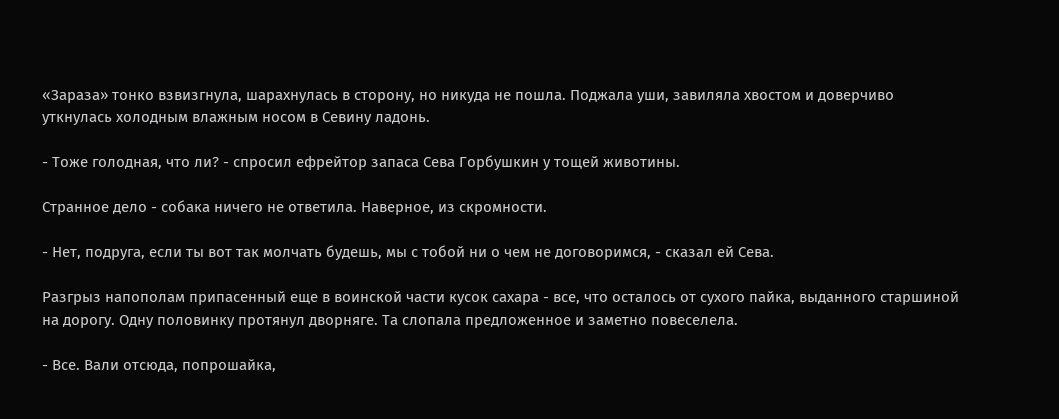«Зараза» тонко взвизгнула, шарахнулась в сторону, но никуда не пошла. Поджала уши, завиляла хвостом и доверчиво уткнулась холодным влажным носом в Севину ладонь.

- Тоже голодная, что ли? - спросил ефрейтор запаса Сева Горбушкин у тощей животины.

Странное дело - собака ничего не ответила. Наверное, из скромности.

- Нет, подруга, если ты вот так молчать будешь, мы с тобой ни о чем не договоримся, - сказал ей Сева.

Разгрыз напополам припасенный еще в воинской части кусок сахара - все, что осталось от сухого пайка, выданного старшиной на дорогу. Одну половинку протянул дворняге. Та слопала предложенное и заметно повеселела.

- Все. Вали отсюда, попрошайка,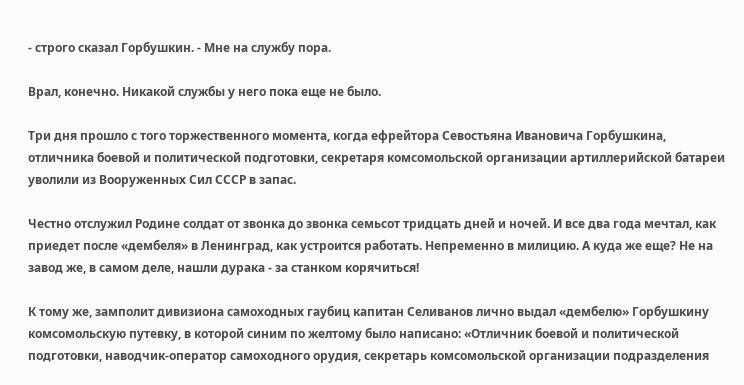- строго сказал Горбушкин. - Мне на службу пора.

Врал, конечно. Никакой службы у него пока еще не было.

Три дня прошло с того торжественного момента, когда ефрейтора Севостьяна Ивановича Горбушкина, отличника боевой и политической подготовки, секретаря комсомольской организации артиллерийской батареи уволили из Вооруженных Сил СССР в запас.

Честно отслужил Родине солдат от звонка до звонка семьсот тридцать дней и ночей. И все два года мечтал, как приедет после «дембеля» в Ленинград, как устроится работать. Непременно в милицию. А куда же еще? Не на завод же, в самом деле, нашли дурака - за станком корячиться!

К тому же, замполит дивизиона самоходных гаубиц капитан Селиванов лично выдал «дембелю» Горбушкину комсомольскую путевку, в которой синим по желтому было написано: «Отличник боевой и политической подготовки, наводчик-оператор самоходного орудия, секретарь комсомольской организации подразделения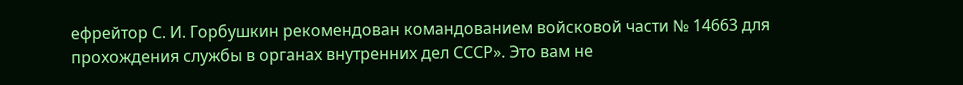ефрейтор С. И. Горбушкин рекомендован командованием войсковой части № 14663 для прохождения службы в органах внутренних дел СССР». Это вам не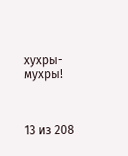хухры-мухры!



13 из 208